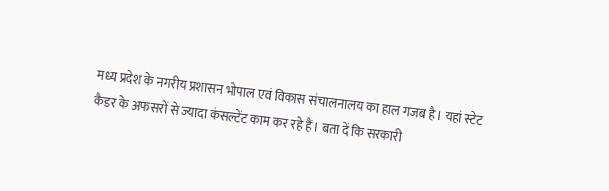मध्य प्रदेश के नगरीय प्रशासन भोपाल एवं विकास संचालनालय का हाल गजब है। यहां स्टेट कैडर के अफसरों से ज्यादा कंसल्टेंट काम कर रहे हैं। बता दें कि सरकारी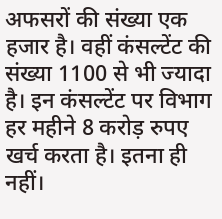अफसरों की संख्या एक हजार है। वहीं कंसल्टेंट की संख्या 1100 से भी ज्यादा है। इन कंसल्टेंट पर विभाग हर महीने 8 करोड़ रुपए खर्च करता है। इतना ही नहीं।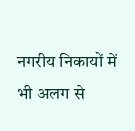नगरीय निकायों में भी अलग से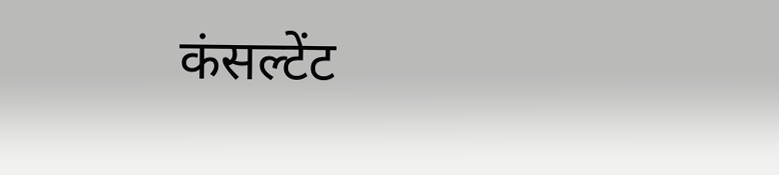कंसल्टेंट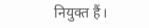नियुक्त हैं।